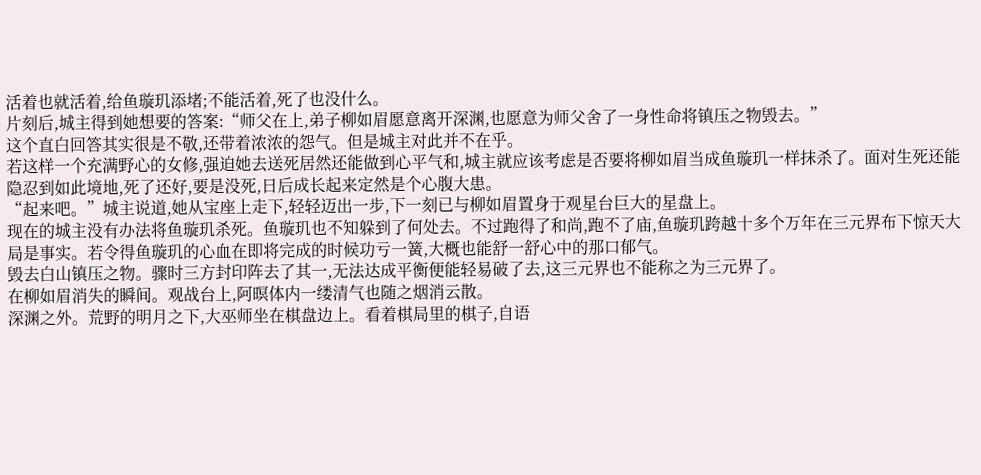活着也就活着,给鱼璇玑添堵;不能活着,死了也没什么。
片刻后,城主得到她想要的答案:“师父在上,弟子柳如眉愿意离开深渊,也愿意为师父舍了一身性命将镇压之物毁去。”
这个直白回答其实很是不敬,还带着浓浓的怨气。但是城主对此并不在乎。
若这样一个充满野心的女修,强迫她去送死居然还能做到心平气和,城主就应该考虑是否要将柳如眉当成鱼璇玑一样抹杀了。面对生死还能隐忍到如此境地,死了还好,要是没死,日后成长起来定然是个心腹大患。
“起来吧。”城主说道,她从宝座上走下,轻轻迈出一步,下一刻已与柳如眉置身于观星台巨大的星盘上。
现在的城主没有办法将鱼璇玑杀死。鱼璇玑也不知躲到了何处去。不过跑得了和尚,跑不了庙,鱼璇玑跨越十多个万年在三元界布下惊天大局是事实。若令得鱼璇玑的心血在即将完成的时候功亏一簧,大概也能舒一舒心中的那口郁气。
毁去白山镇压之物。骤时三方封印阵去了其一,无法达成平衡便能轻易破了去,这三元界也不能称之为三元界了。
在柳如眉消失的瞬间。观战台上,阿暝体内一缕清气也随之烟消云散。
深渊之外。荒野的明月之下,大巫师坐在棋盘边上。看着棋局里的棋子,自语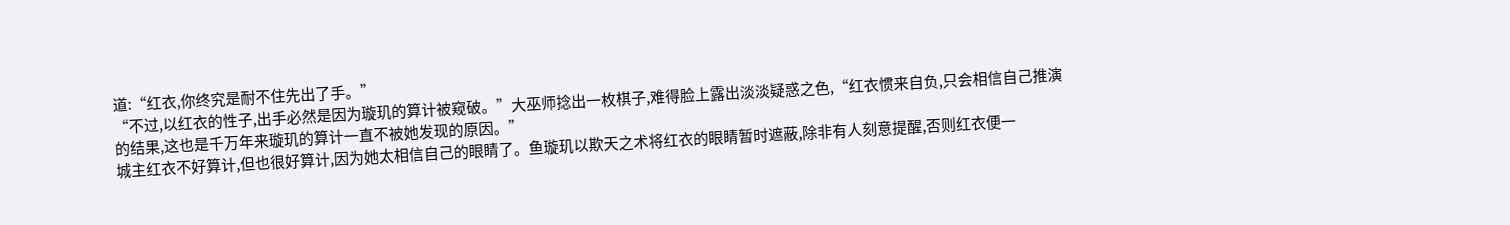道:“红衣,你终究是耐不住先出了手。”
“不过,以红衣的性子,出手必然是因为璇玑的算计被窥破。”大巫师捻出一枚棋子,难得脸上露出淡淡疑惑之色,“红衣惯来自负,只会相信自己推演的结果,这也是千万年来璇玑的算计一直不被她发现的原因。”
城主红衣不好算计,但也很好算计,因为她太相信自己的眼睛了。鱼璇玑以欺天之术将红衣的眼睛暂时遮蔽,除非有人刻意提醒,否则红衣便一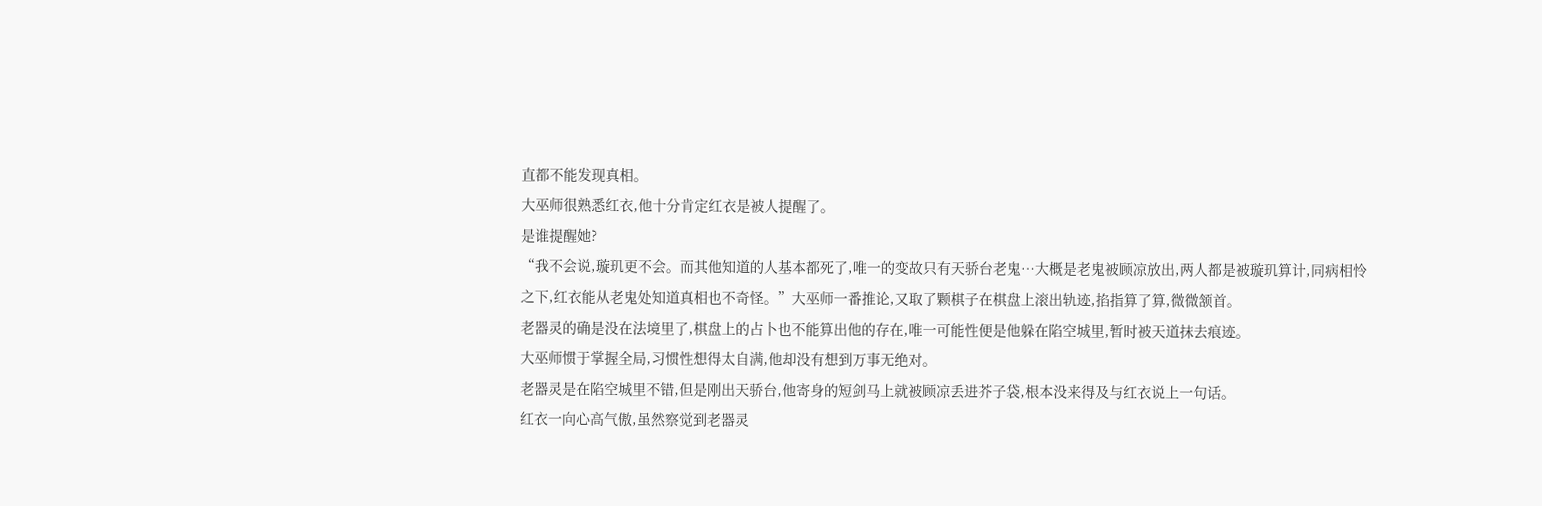直都不能发现真相。
大巫师很熟悉红衣,他十分肯定红衣是被人提醒了。
是谁提醒她?
“我不会说,璇玑更不会。而其他知道的人基本都死了,唯一的变故只有天骄台老鬼…大概是老鬼被顾凉放出,两人都是被璇玑算计,同病相怜之下,红衣能从老鬼处知道真相也不奇怪。”大巫师一番推论,又取了颗棋子在棋盘上滚出轨迹,掐指算了算,微微颔首。
老器灵的确是没在法境里了,棋盘上的占卜也不能算出他的存在,唯一可能性便是他躲在陷空城里,暂时被天道抹去痕迹。
大巫师惯于掌握全局,习惯性想得太自满,他却没有想到万事无绝对。
老器灵是在陷空城里不错,但是刚出天骄台,他寄身的短剑马上就被顾凉丢进芥子袋,根本没来得及与红衣说上一句话。
红衣一向心高气傲,虽然察觉到老器灵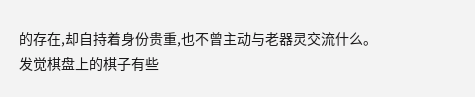的存在,却自持着身份贵重,也不曾主动与老器灵交流什么。
发觉棋盘上的棋子有些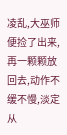凌乱,大巫师便捡了出来,再一颗颗放回去,动作不缓不慢,淡定从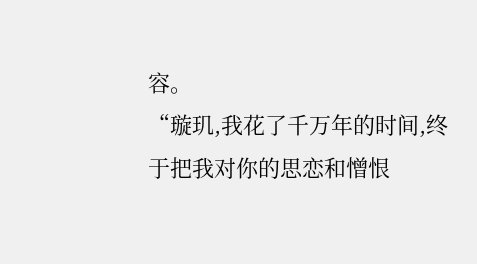容。
“璇玑,我花了千万年的时间,终于把我对你的思恋和憎恨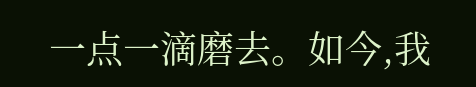一点一滴磨去。如今,我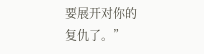要展开对你的复仇了。”